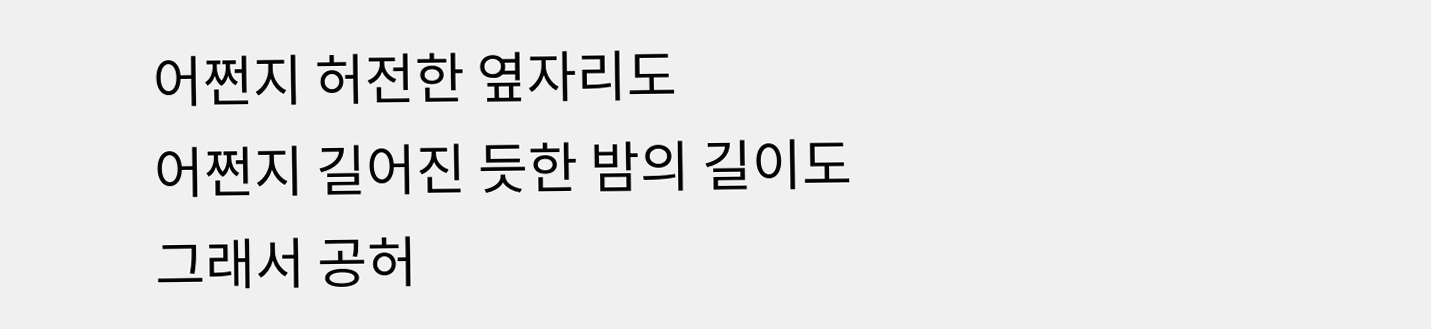어쩐지 허전한 옆자리도
어쩐지 길어진 듯한 밤의 길이도
그래서 공허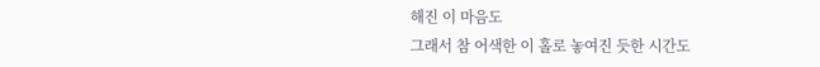해진 이 마음도
그래서 참 어색한 이 홀로 놓여진 듯한 시간도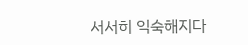서서히 익숙해지다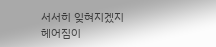서서히 잊혀지겠지
헤어짐이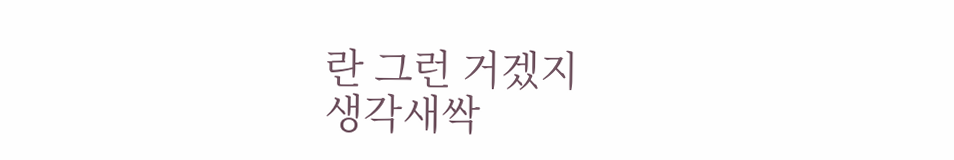란 그런 거겠지
생각새싹